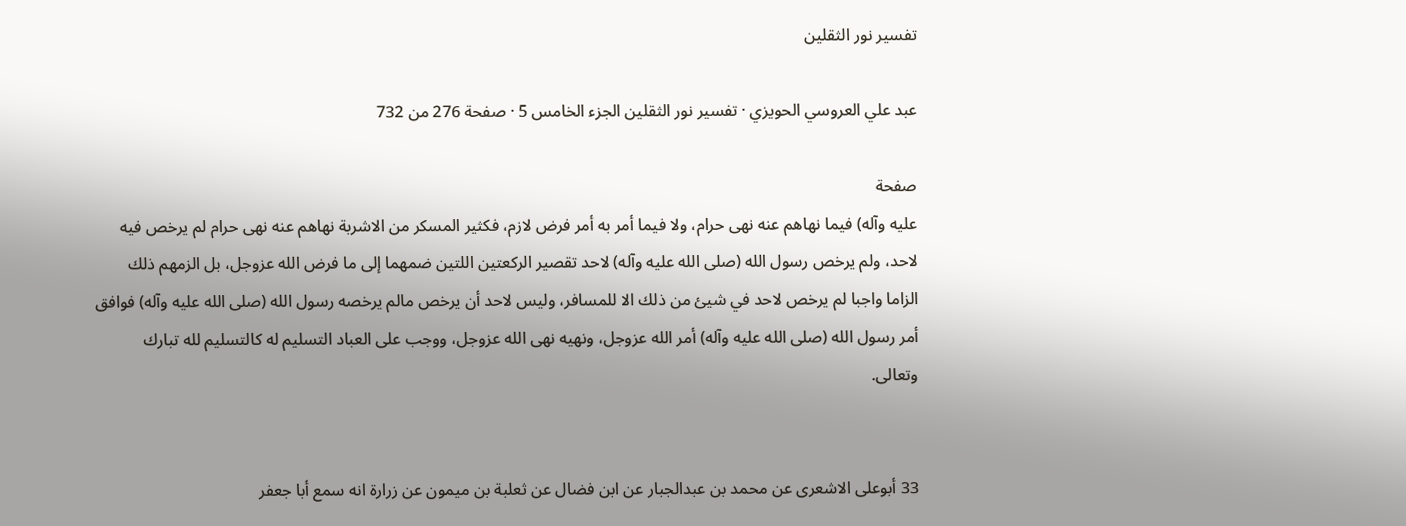تفسير نور الثقلين

عبد علي العروسي الحويزي · تفسير نور الثقلين الجزء الخامس 5 · صفحة 276 من 732

صفحة
عليه وآله) فيما نهاهم عنه نهى حرام، ولا فيما أمر به أمر فرض لازم، فكثير المسكر من الاشربة نهاهم عنه نهى حرام لم يرخص فيه لاحد، ولم يرخص رسول الله (صلى الله عليه وآله) لاحد تقصير الركعتين اللتين ضمهما إلى ما فرض الله عزوجل، بل الزمهم ذلك الزاما واجبا لم يرخص لاحد في شيئ من ذلك الا للمسافر، وليس لاحد أن يرخص مالم يرخصه رسول الله (صلى الله عليه وآله) فوافق أمر رسول الله (صلى الله عليه وآله) أمر الله عزوجل، ونهيه نهى الله عزوجل، ووجب على العباد التسليم له كالتسليم لله تبارك وتعالى.


33 أبوعلى الاشعرى عن محمد بن عبدالجبار عن ابن فضال عن ثعلبة بن ميمون عن زرارة انه سمع أبا جعفر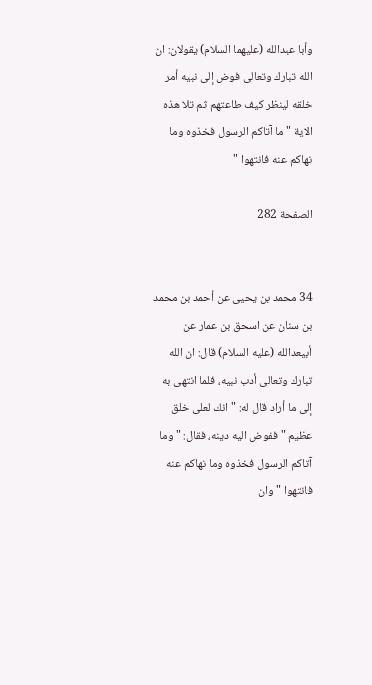وأبا عبدالله (عليهما السلام) يقولان: ان الله تبارك وتعالى فوض إلى نبيه أمر خلقه لينظر كيف طاعتهم ثم تلا هذه الاية " ما آتاكم الرسول فخذوه وما نهاكم عنه فانتهوا "

الصفحة 282


34 محمد بن يحيى عن أحمد بن محمد بن سنان عن اسحق بن عمار عن أبيعدالله (عليه السلام) قال: ان الله تبارك وتعالى أدب نبيه، فلما انتهى به إلى ما أراد قال له: " انك لعلى خلق عظيم " ففوض اليه دينه، فقال: " وما آتاكم الرسول فخذوه وما نهاكم عنه فانتهوا " وان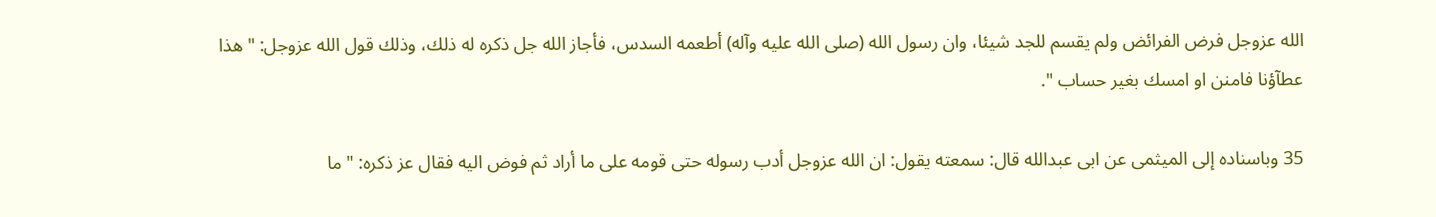الله عزوجل فرض الفرائض ولم يقسم للجد شيئا، وان رسول الله (صلى الله عليه وآله) أطعمه السدس، فأجاز الله جل ذكره له ذلك، وذلك قول الله عزوجل: " هذا عطآؤنا فامنن او امسك بغير حساب ".

35 وباسناده إلى الميثمى عن ابى عبدالله قال: سمعته يقول: ان الله عزوجل أدب رسوله حتى قومه على ما أراد ثم فوض اليه فقال عز ذكره: " ما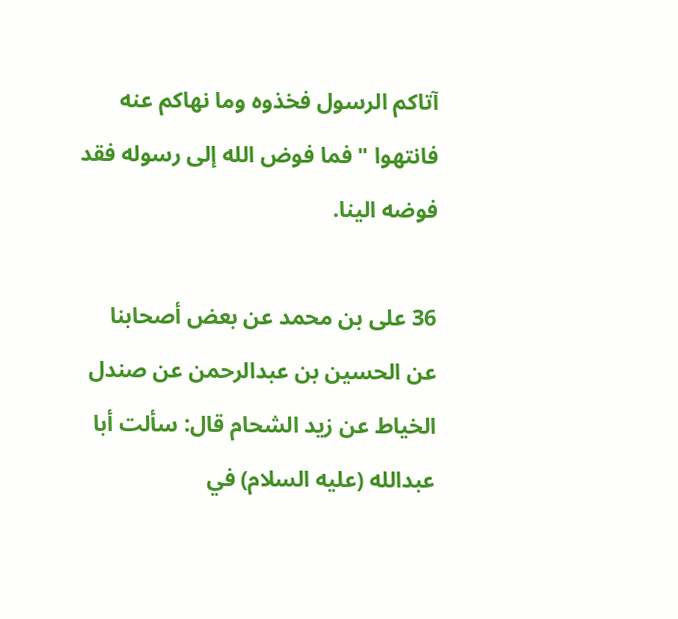آتاكم الرسول فخذوه وما نهاكم عنه فانتهوا " فما فوض الله إلى رسوله فقد فوضه الينا.

36 على بن محمد عن بعض أصحابنا عن الحسين بن عبدالرحمن عن صندل الخياط عن زيد الشحام قال: سألت أبا عبدالله (عليه السلام) في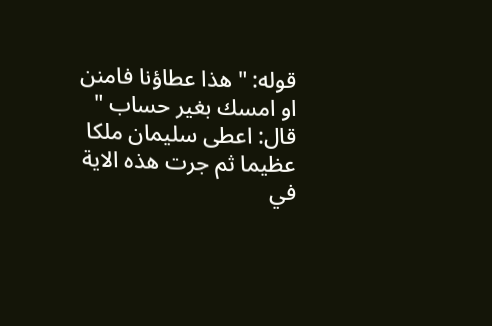قوله: " هذا عطاؤنا فامنن او امسك بغير حساب " قال: اعطى سليمان ملكا عظيما ثم جرت هذه الاية في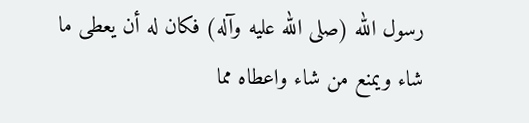رسول الله (صلى الله عليه وآله) فكان له أن يعطى ما شاء ويمنع من شاء واعطاه مما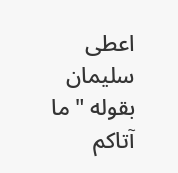اعطى سليمان بقوله " ما آتاكم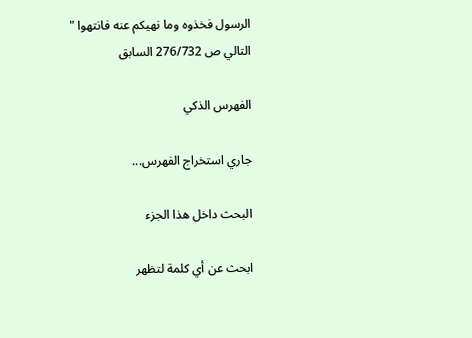الرسول فخذوه وما نهيكم عنه فانتهوا "
التالي ص 276/732 السابق

الفهرس الذكي

جاري استخراج الفهرس...

البحث داخل هذا الجزء

ابحث عن أي كلمة لتظهر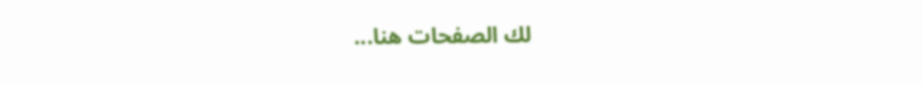لك الصفحات هنا...